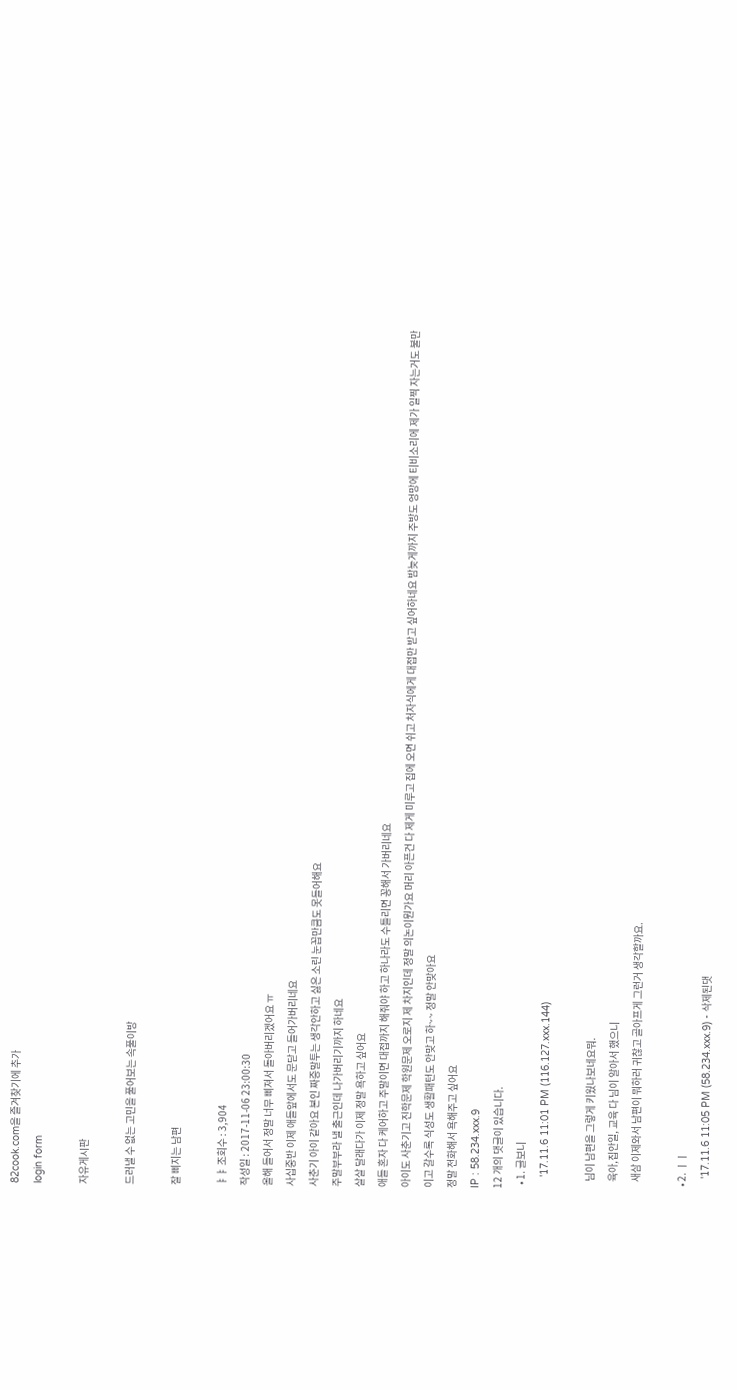82cook.com을 즐겨찾기에 추가
login form

자유게시판

드러낼 수 없는 고민을 풀어보는 속풀이방

잘 삐지는 남편

ㅑㅑ 조회수 : 3,904
작성일 : 2017-11-06 23:00:30
올해 들어서 정말 너무 삐져서 돌아버리겠어요 ㅠ
사십중반 이제 애들앞에서도 문닫고 들어가버리네요
사춘기 아이 같아요 본인 짜증말투는 생각안하고 싫은 소린 눈꼽만큼도 못들어해요
주말부부라 낼 출근인데 나가버리기까지 하네요
살살 달래다가 이제 정말 욕하고 싶어요
애들 혼자 다 케어하고 주말이면 대접까지 해줘야 하고 하나라도 수틀리면 꽁해서 가버리네요
아이도 사춘기고 진학문제 학원문제 오로지 제 차지인데 정말 의논이뭔가요 머리 아픈건 다 제게 미루고 집에 오면 쉬고 처자식에게 대접만 받고 싶어하네요 밤늦게까지 주방도 엉망에 티비소리에 제가 일찍 자는거도 불만이고 갈수록 식성도 생활패턴도 안맞고 하~~ 정말 안맞아요
정말 전화해서 욕해주고 싶어요
IP : 58.234.xxx.9
12 개의 댓글이 있습니다.
  • 1. 글보니
    '17.11.6 11:01 PM (116.127.xxx.144)

    님이 남편을 그렇게 키웠나보네요뭐.
    육아,집안일, 교육 다 님이 알아서 했으니
    새삼 이제와서 남편이 뭐하러 귀찮고 골아프게 그런거 생각할까요.

  • 2. ㅣㅣ
    '17.11.6 11:05 PM (58.234.xxx.9) - 삭제된댓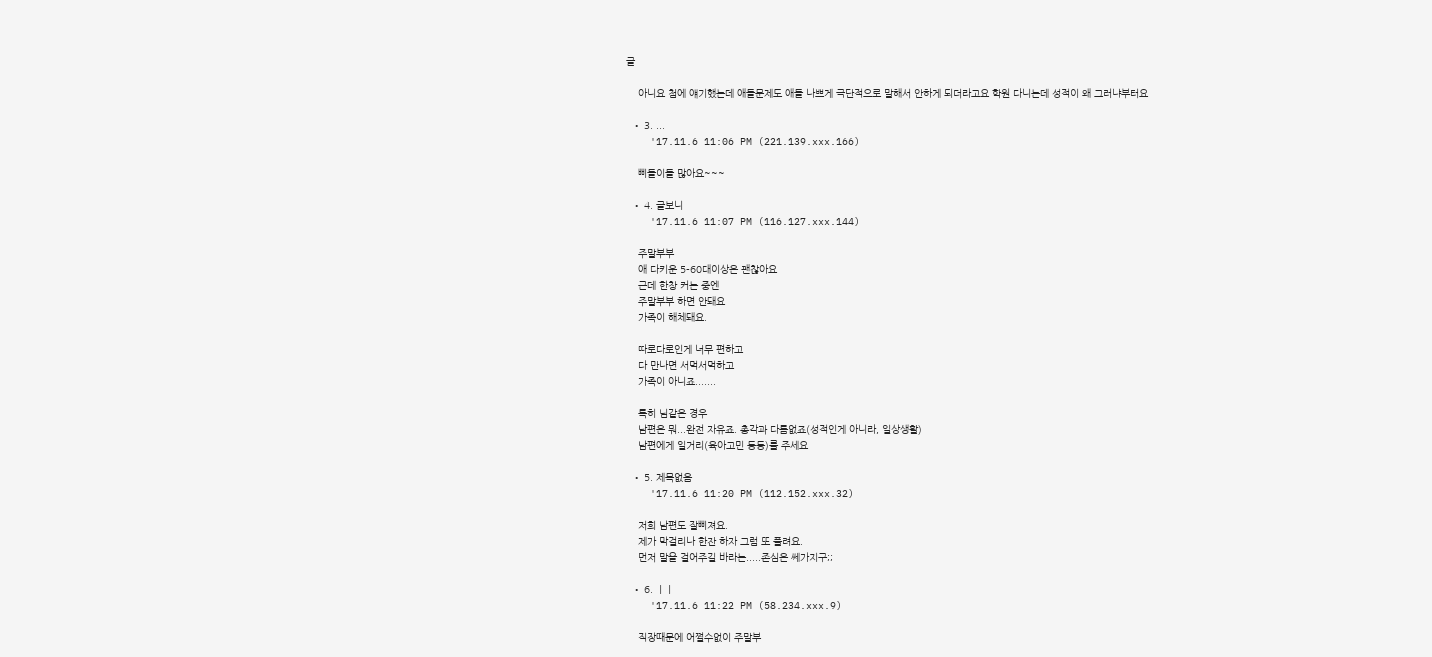글

    아니요 첨에 얘기했는데 애들문제도 애들 나쁘게 극단적으로 말해서 안하게 되더라고요 학원 다니는데 성적이 왜 그러냐부터요

  • 3. ...
    '17.11.6 11:06 PM (221.139.xxx.166)

    삐돌이들 많아요~~~

  • 4. 글보니
    '17.11.6 11:07 PM (116.127.xxx.144)

    주말부부
    애 다키운 5-60대이상은 괜찮아요
    근데 한창 커는 중엔
    주말부부 하면 안돼요
    가족이 해체돼요.

    따로다로인게 너무 편하고
    다 만나면 서먹서먹하고
    가족이 아니죠.......

    특히 님같은 경우
    남편은 뭐...완전 자유죠. 총각과 다름없죠(성적인게 아니라, 일상생활)
    남편에게 일거리(육아고민 등등)를 주세요

  • 5. 제목없음
    '17.11.6 11:20 PM (112.152.xxx.32)

    저희 남편도 잘삐져요.
    제가 막걸리나 한잔 하자 그럼 또 풀려요.
    먼저 말을 걸어주길 바라는.....존심은 쎄가지구;;

  • 6. ㅣㅣ
    '17.11.6 11:22 PM (58.234.xxx.9)

    직장때문에 어쩔수없이 주말부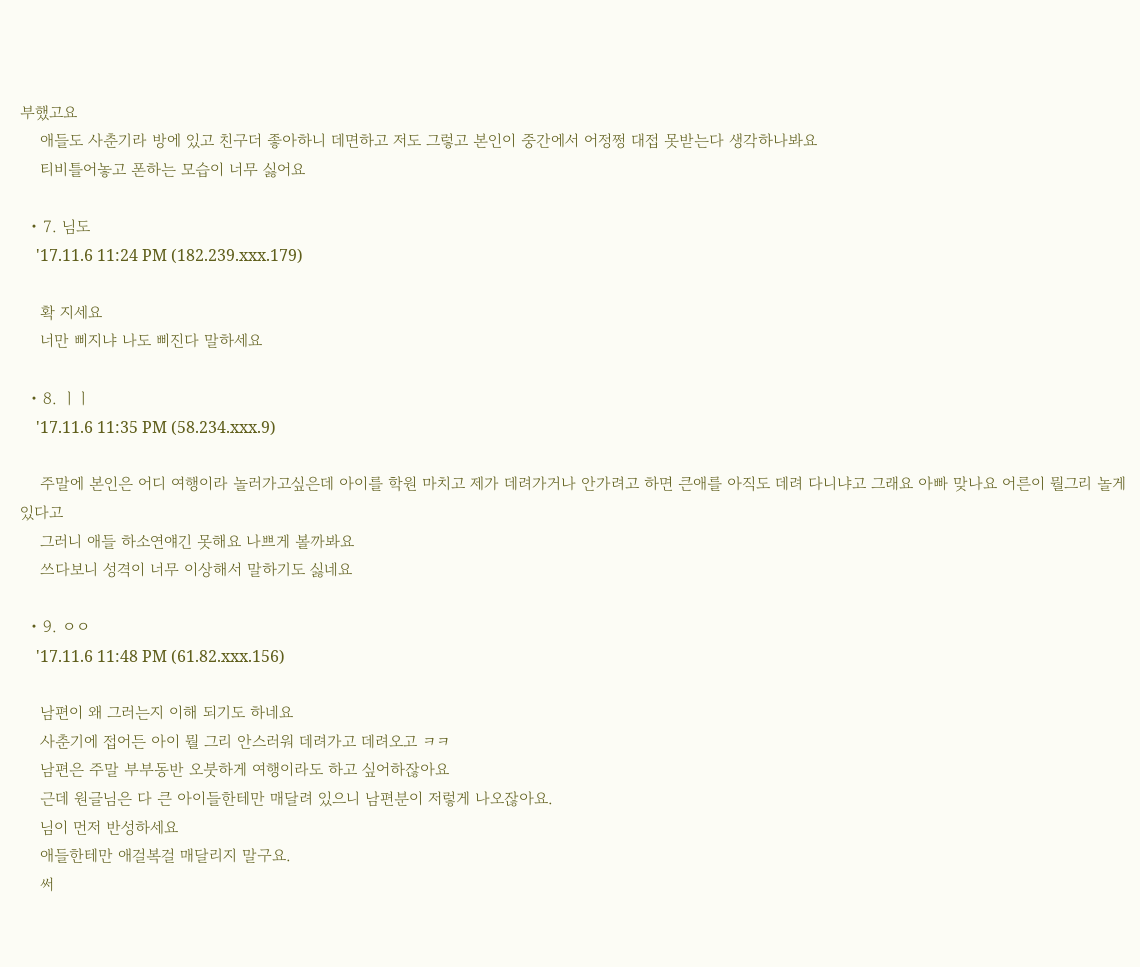부했고요
    애들도 사춘기라 방에 있고 친구더 좋아하니 데면하고 저도 그렇고 본인이 중간에서 어정쩡 대접 못받는다 생각하나봐요
    티비틀어놓고 폰하는 모습이 너무 싫어요

  • 7. 님도
    '17.11.6 11:24 PM (182.239.xxx.179)

    확 지세요
    너만 삐지냐 나도 삐진다 말하세요

  • 8. ㅣㅣ
    '17.11.6 11:35 PM (58.234.xxx.9)

    주말에 본인은 어디 여행이라 놀러가고싶은데 아이를 학원 마치고 제가 데려가거나 안가려고 하면 큰애를 아직도 데려 다니냐고 그래요 아빠 맞나요 어른이 뭘그리 놀게 있다고
    그러니 애들 하소연얘긴 못해요 나쁘게 볼까봐요
    쓰다보니 성격이 너무 이상해서 말하기도 싫네요

  • 9. ㅇㅇ
    '17.11.6 11:48 PM (61.82.xxx.156)

    남편이 왜 그러는지 이해 되기도 하네요
    사춘기에 접어든 아이 뭘 그리 안스러워 데려가고 데려오고 ㅋㅋ
    남편은 주말 부부동반 오붓하게 여행이라도 하고 싶어하잖아요
    근데 원글님은 다 큰 아이들한테만 매달려 있으니 남편분이 저렇게 나오잖아요.
    님이 먼저 반성하세요
    애들한테만 애걸복걸 매달리지 말구요.
    써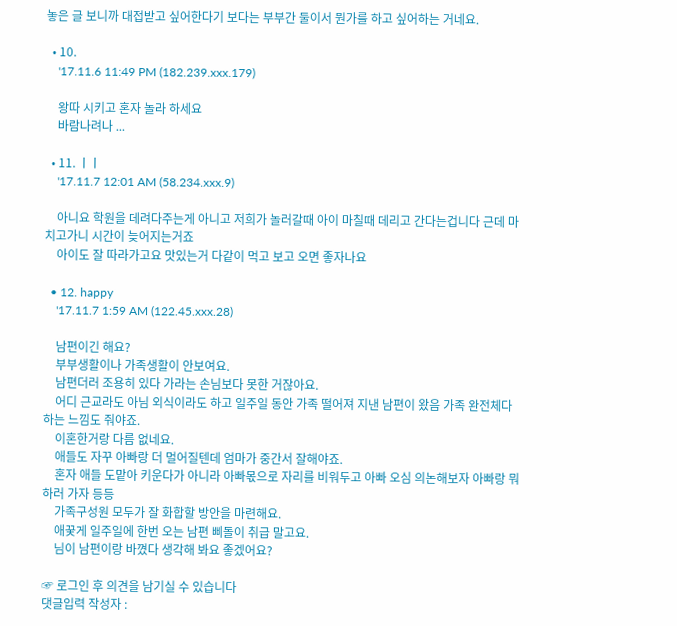놓은 글 보니까 대접받고 싶어한다기 보다는 부부간 둘이서 뭔가를 하고 싶어하는 거네요.

  • 10.
    '17.11.6 11:49 PM (182.239.xxx.179)

    왕따 시키고 혼자 놀라 하세요
    바람나려나 ...

  • 11. ㅣㅣ
    '17.11.7 12:01 AM (58.234.xxx.9)

    아니요 학원을 데려다주는게 아니고 저희가 놀러갈때 아이 마칠때 데리고 간다는겁니다 근데 마치고가니 시간이 늦어지는거죠
    아이도 잘 따라가고요 맛있는거 다같이 먹고 보고 오면 좋자나요

  • 12. happy
    '17.11.7 1:59 AM (122.45.xxx.28)

    남편이긴 해요?
    부부생활이나 가족생활이 안보여요.
    남편더러 조용히 있다 가라는 손님보다 못한 거잖아요.
    어디 근교라도 아님 외식이라도 하고 일주일 동안 가족 떨어져 지낸 남편이 왔음 가족 완전체다 하는 느낌도 줘야죠.
    이혼한거랑 다름 없네요.
    애들도 자꾸 아빠랑 더 멀어질텐데 엄마가 중간서 잘해야죠.
    혼자 애들 도맡아 키운다가 아니라 아빠몫으로 자리를 비워두고 아빠 오심 의논해보자 아빠랑 뭐하러 가자 등등
    가족구성원 모두가 잘 화합할 방안을 마련해요.
    애꿎게 일주일에 한번 오는 남편 삐돌이 취급 말고요.
    님이 남편이랑 바꼈다 생각해 봐요 좋겠어요?

☞ 로그인 후 의견을 남기실 수 있습니다
댓글입력 작성자 :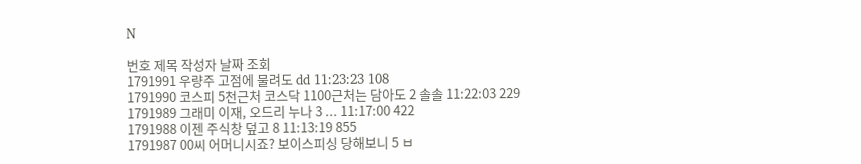N

번호 제목 작성자 날짜 조회
1791991 우량주 고점에 물려도 dd 11:23:23 108
1791990 코스피 5천근처 코스닥 1100근처는 담아도 2 솔솔 11:22:03 229
1791989 그래미 이재, 오드리 누나 3 ... 11:17:00 422
1791988 이젠 주식창 덮고 8 11:13:19 855
1791987 00씨 어머니시죠? 보이스피싱 당해보니 5 ㅂ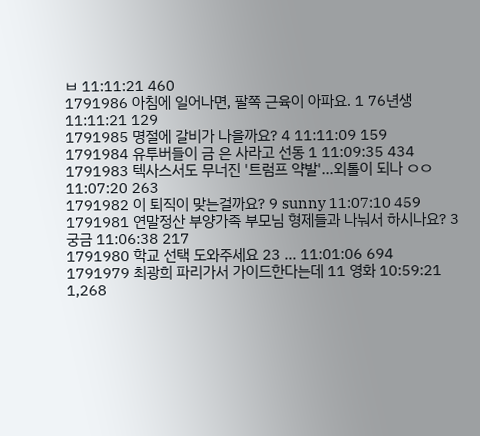ㅂ 11:11:21 460
1791986 아침에 일어나면, 팔쪽 근육이 아파요. 1 76년생 11:11:21 129
1791985 명절에 갈비가 나을까요? 4 11:11:09 159
1791984 유투버들이 금 은 사라고 선동 1 11:09:35 434
1791983 텍사스서도 무너진 '트럼프 약발'…외톨이 되나 ㅇㅇ 11:07:20 263
1791982 이 퇴직이 맞는걸까요? 9 sunny 11:07:10 459
1791981 연말정산 부양가족 부모님 형제들과 나눠서 하시나요? 3 궁금 11:06:38 217
1791980 학교 선택 도와주세요 23 ... 11:01:06 694
1791979 최광희 파리가서 가이드한다는데 11 영화 10:59:21 1,268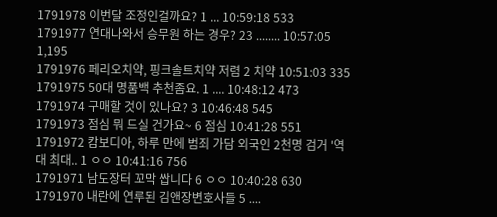1791978 이번달 조정인걸까요? 1 ... 10:59:18 533
1791977 연대나와서 승무원 하는 경우? 23 ........ 10:57:05 1,195
1791976 페리오치약, 핑크솔트치약 저렴 2 치약 10:51:03 335
1791975 50대 명품백 추천좀요. 1 .... 10:48:12 473
1791974 구매할 것이 있나요? 3 10:46:48 545
1791973 점심 뭐 드실 건가요~ 6 점심 10:41:28 551
1791972 캄보디아, 하루 만에 범죄 가담 외국인 2천명 검거 '역대 최대.. 1 ㅇㅇ 10:41:16 756
1791971 남도장터 꼬막 쌉니다 6 ㅇㅇ 10:40:28 630
1791970 내란에 연루된 김앤장변호사들 5 ....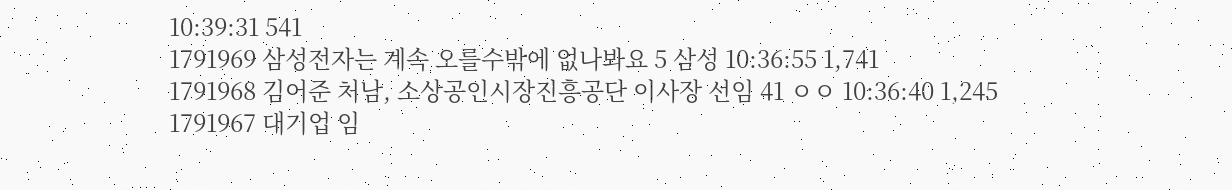10:39:31 541
1791969 삼성전자는 계속 오를수밖에 없나봐요 5 삼성 10:36:55 1,741
1791968 김어준 처남, 소상공인시장진흥공단 이사장 선임 41 ㅇㅇ 10:36:40 1,245
1791967 대기업 임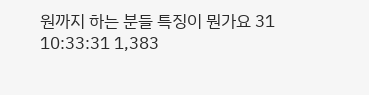원까지 하는 분들 특징이 뭔가요 31 10:33:31 1,383